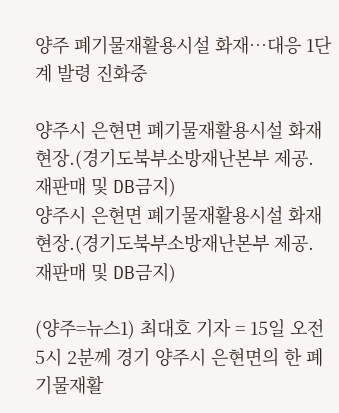양주 폐기물재활용시설 화재…대응 1단계 발령 진화중

양주시 은현면 폐기물재활용시설 화재 현장.(경기도북부소방재난본부 제공. 재판매 및 DB금지)
양주시 은현면 폐기물재활용시설 화재 현장.(경기도북부소방재난본부 제공. 재판매 및 DB금지)

(양주=뉴스1) 최대호 기자 = 15일 오전 5시 2분께 경기 양주시 은현면의 한 폐기물재활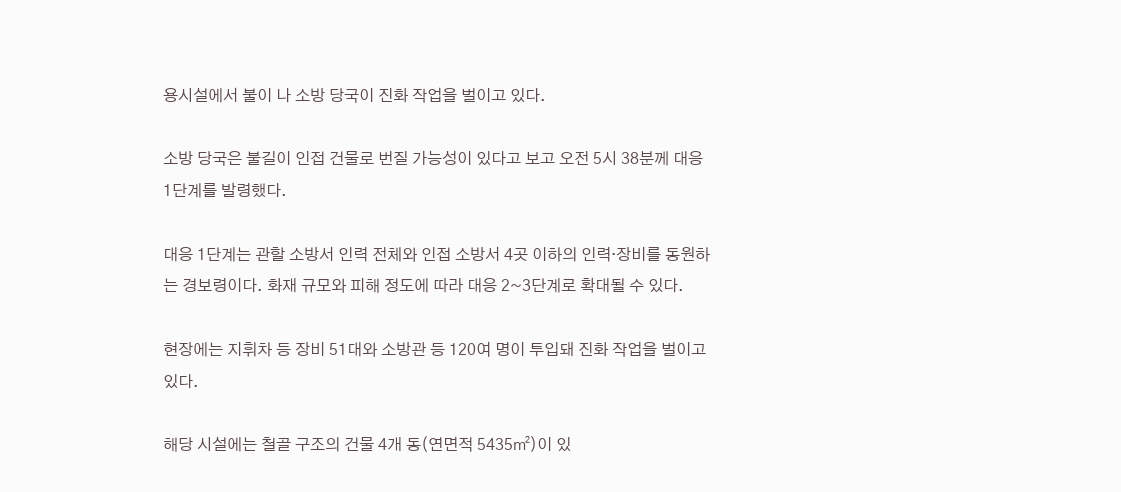용시설에서 불이 나 소방 당국이 진화 작업을 벌이고 있다.

소방 당국은 불길이 인접 건물로 번질 가능성이 있다고 보고 오전 5시 38분께 대응 1단계를 발령했다.

대응 1단계는 관할 소방서 인력 전체와 인접 소방서 4곳 이하의 인력·장비를 동원하는 경보령이다. 화재 규모와 피해 정도에 따라 대응 2~3단계로 확대될 수 있다.

현장에는 지휘차 등 장비 51대와 소방관 등 120여 명이 투입돼 진화 작업을 벌이고 있다.

해당 시설에는 철골 구조의 건물 4개 동(연면적 5435㎡)이 있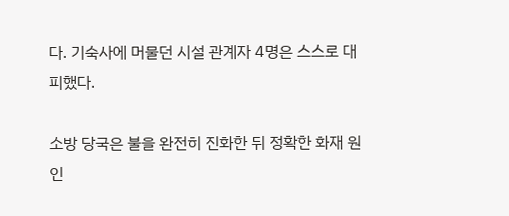다. 기숙사에 머물던 시설 관계자 4명은 스스로 대피했다.

소방 당국은 불을 완전히 진화한 뒤 정확한 화재 원인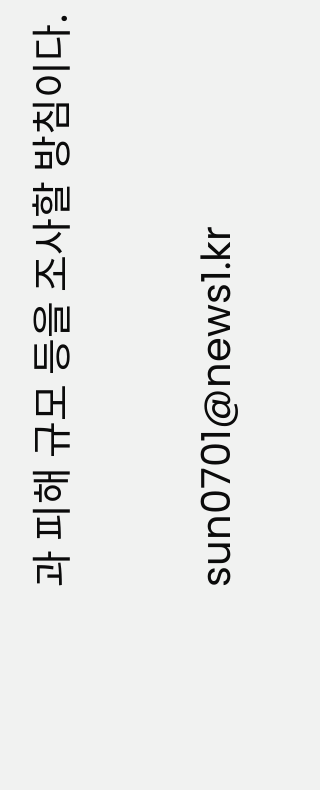과 피해 규모 등을 조사할 방침이다.

sun0701@news1.kr